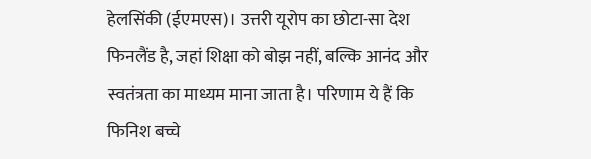हेलसिंकी (ईएमएस)। उत्तरी यूरोप का छोटा-सा देश फिनलैंड है, जहां शिक्षा को बोझ नहीं, बल्कि आनंद और स्वतंत्रता का माध्यम माना जाता है। परिणाम ये हैं कि फिनिश बच्चे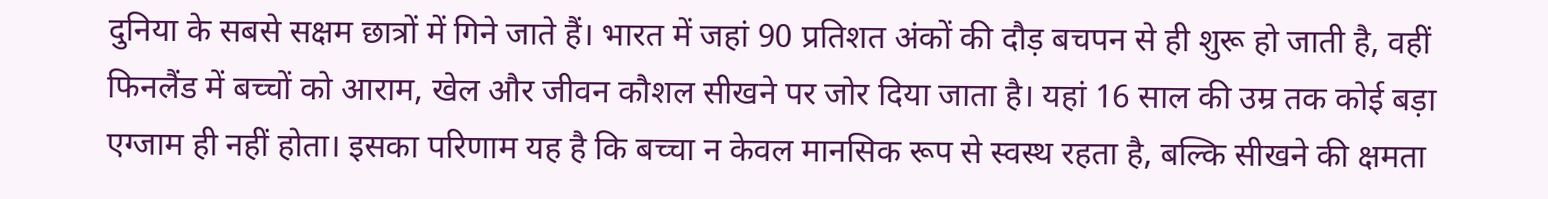दुनिया के सबसे सक्षम छात्रों में गिने जाते हैं। भारत में जहां 90 प्रतिशत अंकों की दौड़ बचपन से ही शुरू हो जाती है, वहीं फिनलैंड में बच्चों को आराम, खेल और जीवन कौशल सीखने पर जोर दिया जाता है। यहां 16 साल की उम्र तक कोई बड़ा एग्जाम ही नहीं होता। इसका परिणाम यह है कि बच्चा न केवल मानसिक रूप से स्वस्थ रहता है, बल्कि सीखने की क्षमता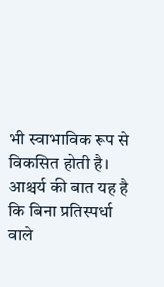भी स्वाभाविक रूप से विकसित होती है। आश्चर्य की बात यह है कि बिना प्रतिस्पर्धा वाले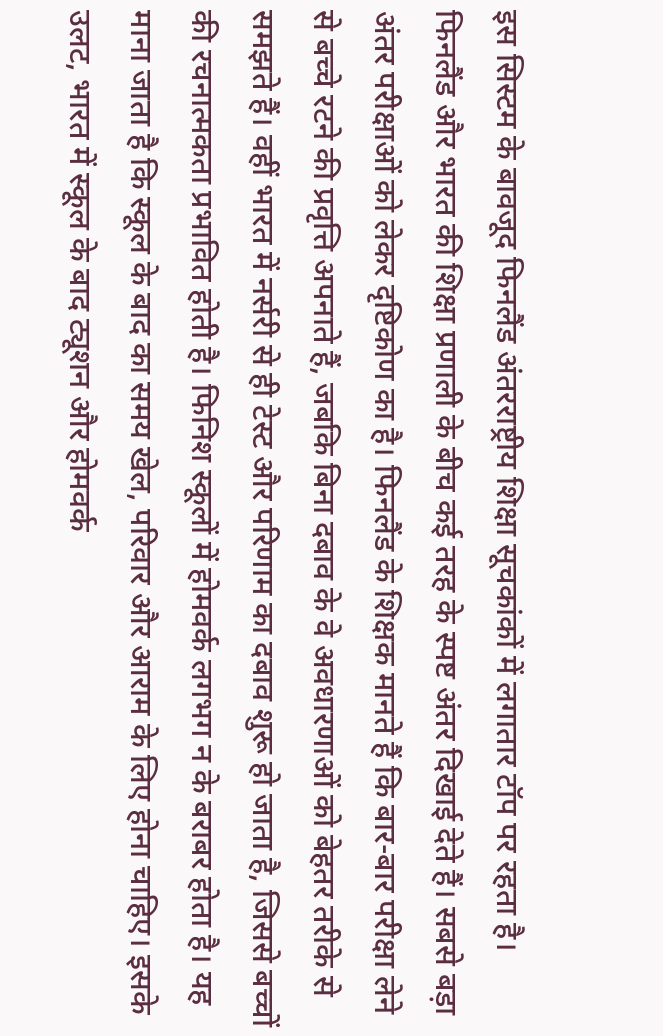इस सिस्टम के बावजूद फिनलैंड अंतरराष्ट्रीय शिक्षा सूचकांकों में लगातार टॉप पर रहता है। फिनलैंड और भारत की शिक्षा प्रणाली के बीच कई तरह के स्पष्ट अंतर दिखाई देते हैं। सबसे बड़ा अंतर परीक्षाओं को लेकर दृष्टिकोण का है। फिनलैंड के शिक्षक मानते हैं कि बार-बार परीक्षा लेने से बच्चे रटने की प्रवृत्ति अपनाते हैं, जबकि बिना दबाव के वे अवधारणाओं को बेहतर तरीके से समझते हैं। वहीं भारत में नर्सरी से ही टेस्ट और परिणाम का दबाव शुरू हो जाता है, जिससे बच्चों की रचनात्मकता प्रभावित होती है। फिनिश स्कूलों में होमवर्क लगभग न के बराबर होता है। यह माना जाता है कि स्कूल के बाद का समय खेल, परिवार और आराम के लिए होना चाहिए। इसके उलट, भारत में स्कूल के बाद ट्यूशन और होमवर्क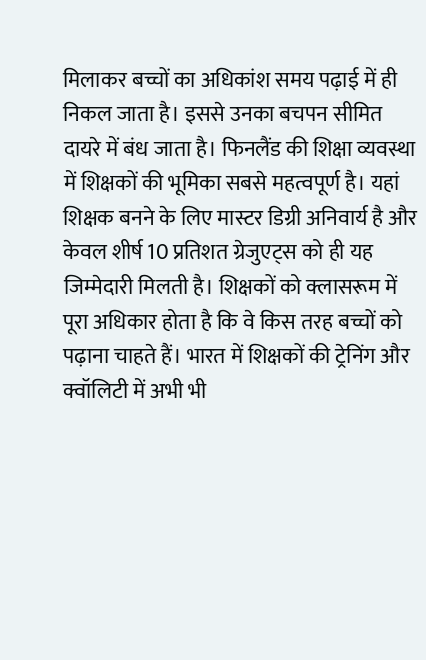मिलाकर बच्चों का अधिकांश समय पढ़ाई में ही निकल जाता है। इससे उनका बचपन सीमित दायरे में बंध जाता है। फिनलैंड की शिक्षा व्यवस्था में शिक्षकों की भूमिका सबसे महत्वपूर्ण है। यहां शिक्षक बनने के लिए मास्टर डिग्री अनिवार्य है और केवल शीर्ष 10 प्रतिशत ग्रेजुएट्स को ही यह जिम्मेदारी मिलती है। शिक्षकों को क्लासरूम में पूरा अधिकार होता है कि वे किस तरह बच्चों को पढ़ाना चाहते हैं। भारत में शिक्षकों की ट्रेनिंग और क्वॉलिटी में अभी भी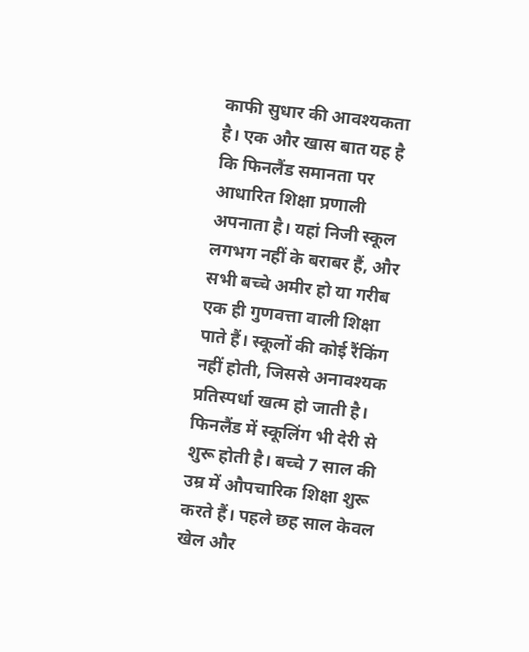काफी सुधार की आवश्यकता है। एक और खास बात यह है कि फिनलैंड समानता पर आधारित शिक्षा प्रणाली अपनाता है। यहां निजी स्कूल लगभग नहीं के बराबर हैं, और सभी बच्चे अमीर हो या गरीब एक ही गुणवत्ता वाली शिक्षा पाते हैं। स्कूलों की कोई रैंकिंग नहीं होती, जिससे अनावश्यक प्रतिस्पर्धा खत्म हो जाती है। फिनलैंड में स्कूलिंग भी देरी से शुरू होती है। बच्चे 7 साल की उम्र में औपचारिक शिक्षा शुरू करते हैं। पहले छह साल केवल खेल और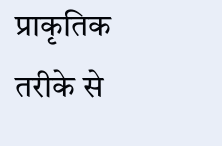प्राकृतिक तरीके से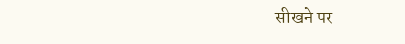सीखने पर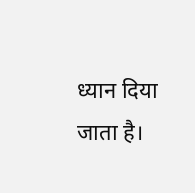ध्यान दिया जाता है।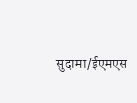सुदामा/ईएमएस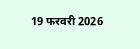19 फरवरी 2026